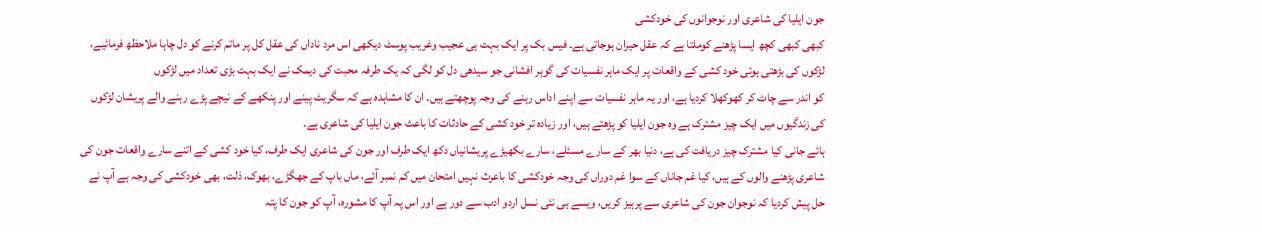جون ایلیا کی شاعری اور نوجوانوں کی خودکشی
کبھی کبھی کچھ ایسا پڑھنے کوملتا ہے کہ عقل حیران ہوجاتی ہے۔ فیس بک پر ایک بہت ہی عجیب وغریب پوسٹ دیکھی اس مرد ناداں کی عقل کل پر ماتم کرنے کو دل چاہا ملاحظھ فرمائیے، لڑکوں کی بڑھتی ہوئی خود کشی کے واقعات پر ایک ماہر نفسیات کی گوہر افشانی جو سیدھی دل کو لگی کہ یک طرفہ محبت کی دیمک نے ایک بہت بڑی تعداد میں لڑکوں
کو اندر سے چاٹ کر کھوکھلا کردیا ہے، اور یہ ماہر نفسیات سے اپنے اداس رہنے کی وجہ پوچھتے ہیں۔ ان کا مشاہدہ ہے کہ سگریٹ پینے اور پنکھے کے نیچے پڑے رہنے والے پریشان لڑکوں کی زندگیوں میں ایک چیز مشترک ہے وہ جون ایلیا کو پڑھتے ہیں، اور زیادہ تر خود کشی کے حادثات کا باعث جون ایلیا کی شاعری ہے۔
ہائے جانی کیا مشترک چیز دریافت کی ہے، دنیا بھر کے سارے مسئلے، سارے بکھیڑے پریشانیاں دکھ ایک طرف اور جون کی شاعری ایک طرف، کیا خود کشی کے اتنے سارے واقعات جون کی شاعری پڑھنے والوں کے ہیں، کیا غم جاناں کے سوا غم دوراں کی وجہ خودکشی کا باعرث نہیں امتحان میں کم نمبر آئے، ماں باپ کے جھگڑے، بھوک، ذلت، بھی خودکشی کی وجہ ہے آپ نے حل پیش کردیا کہ نوجوان جون کی شاعری سے پرہیز کریں، ویسے ہی نئی نسل اردو ادب سے دور ہے اور اس پہ آپ کا مشورہ، آپ کو جون کا پتہ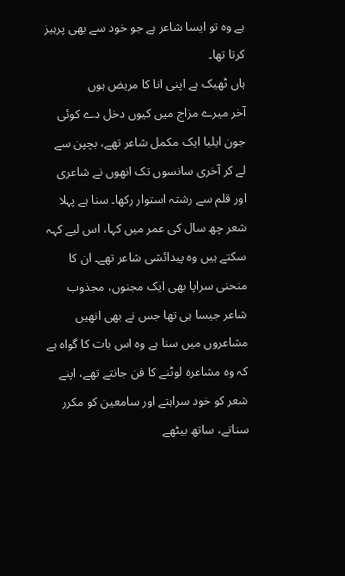ہے وہ تو ایسا شاعر ہے جو خود سے بھی پرہیز کرتا تھا۔
ہاں ٹھیک ہے اپنی انا کا مریض ہوں
آخر میرے مزاج میں کیوں دخل دے کوئی
جون ایلیا ایک مکمل شاعر تھے، بچپن سے لے کر آخری سانسوں تک انھوں نے شاعری اور قلم سے رشتہ استوار رکھا۔ سنا ہے پہلا شعر چھ سال کی عمر میں کہا، اس لیے کہہ سکتے ہیں وہ پیدائشی شاعر تھے۔ ان کا منحنی سراپا بھی ایک مجنوں، مجذوب شاعر جیسا ہی تھا جس نے بھی انھیں مشاعروں میں سنا ہے وہ اس بات کا گواہ ہے کہ وہ مشاعرہ لوٹنے کا فن جانتے تھے، اپنے شعر کو خود سراہتے اور سامعین کو مکرر سناتے، ساتھ بیٹھے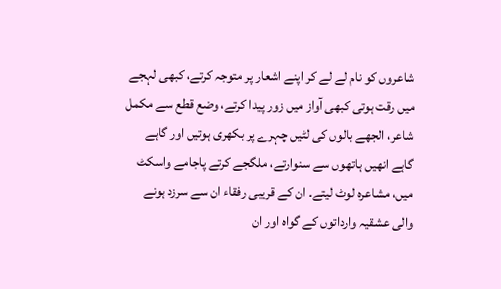شاعروں کو نام لے لے کر اپنے اشعار پر متوجہ کرتے، کبھی لہجے میں رقت ہوتی کبھی آواز میں زور پیدا کرتے، وضع قطع سے مکمل شاعر، الجھے بالوں کی لٹیں چہرے پر بکھری ہوتیں اور گاہے گاہے انھیں ہاتھوں سے سنوارتے، ملگجے کرتے پاجامے واسکٹ میں، مشاعرہ لوٹ لیتے۔ ان کے قریبی رفقاء ان سے سرزد ہونے والی عشقیہ وارداتوں کے گواہ اور ان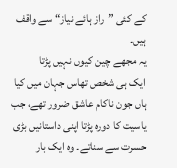کے کئی ”راز ہائے نیاز“ سے واقف ہیں۔
یہ مجھے چین کیوں نہیں پڑتا
ایک ہی شخص تھاس جہان میں کیا
ہاں جون ناکام عاشق ضرور تھے، جب یاسیت کا دورہ پڑتا اپنی داستانیں بڑی حسرت سے سناتے۔ وہ ایک بار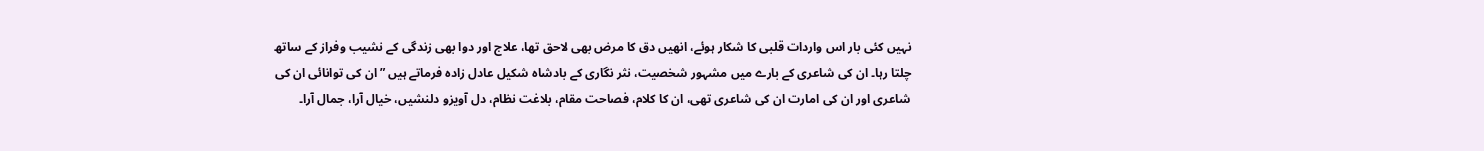نہیں کئی بار اس واردات قلبی کا شکار ہوئے، انھیں دق کا مرض بھی لاحق تھا، علاج اور دوا بھی زندگی کے نشیب وفراز کے ساتھ چلتا رہا۔ ان کی شاعری کے بارے میں مشہور شخصیت، نثر نگاری کے بادشاہ شکیل عادل زادہ فرماتے ہیں ”ان کی توانائی ان کی شاعری اور ان کی امارت ان کی شاعری تھی، ان کا کلام، فصاحت مقام، بلاغت نظام، دل آویزو دلنشیں، خیال آرا، جمال آرا۔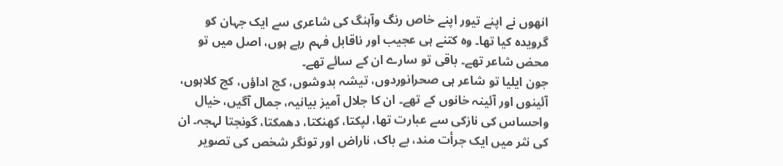انھوں نے اپنے تیور اپنے خاص رنگ وآہنگ کی شاعری سے ایک جہان کو گرویدہ کیا تھا۔ وہ کتنے ہی عجیب اور ناقابل فہم رہے ہوں، اصل میں تو محض شاعر تھے۔ باقی تو سارے ان کے سائے تھے۔
جون ایلیا تو شاعر ہی صحرانوردوں، تیشہ بدوشوں، کج اداؤں، کج کلاہوں، آئینوں اور آئینہ خانوں کے تھے۔ ان کا جلال آمیز بیانیہ، جمال آگیں، خیال واحساس کی نازکی سے عبارت تھا، لپکتا، کھنکتا، دھمکتا، گونجتا لہجہ۔ ان کی نثر میں ایک جرأت مند، بے باک، ناراض اور تونگر شخص کی تصویر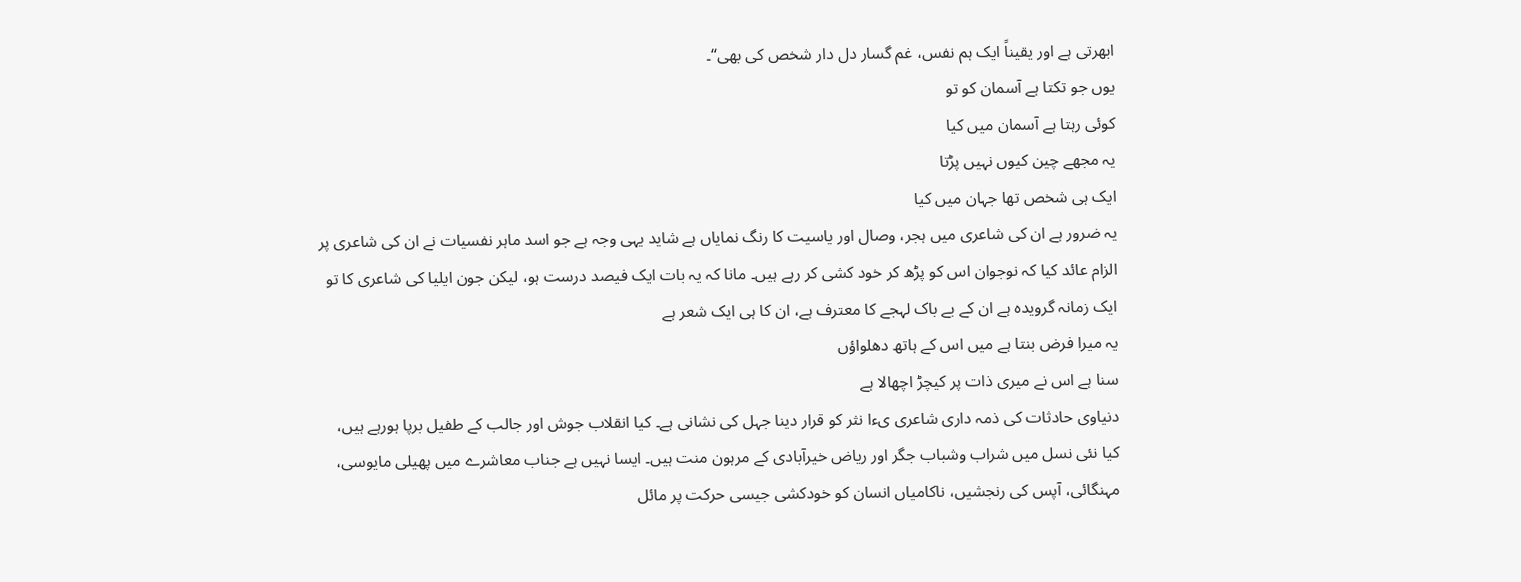ابھرتی ہے اور یقیناً ایک ہم نفس، غم گسار دل دار شخص کی بھی“۔
یوں جو تکتا ہے آسمان کو تو
کوئی رہتا ہے آسمان میں کیا
یہ مجھے چین کیوں نہیں پڑتا
ایک ہی شخص تھا جہان میں کیا
یہ ضرور ہے ان کی شاعری میں ہجر، وصال اور یاسیت کا رنگ نمایاں ہے شاید یہی وجہ ہے جو اسد ماہر نفسیات نے ان کی شاعری پر الزام عائد کیا کہ نوجوان اس کو پڑھ کر خود کشی کر رہے ہیں۔ مانا کہ یہ بات ایک فیصد درست ہو، لیکن جون ایلیا کی شاعری کا تو ایک زمانہ گرویدہ ہے ان کے بے باک لہجے کا معترف ہے، ان کا ہی ایک شعر ہے
یہ میرا فرض بنتا ہے میں اس کے ہاتھ دھلواؤں
سنا ہے اس نے میری ذات پر کیچڑ اچھالا ہے
دنیاوی حادثات کی ذمہ داری شاعری یءا نثر کو قرار دینا جہل کی نشانی ہے۔ کیا انقلاب جوش اور جالب کے طفیل برپا ہورہے ہیں، کیا نئی نسل میں شراب وشباب جگر اور ریاض خیرآبادی کے مرہون منت ہیں۔ ایسا نہیں ہے جناب معاشرے میں پھیلی مایوسی، مہنگائی، آپس کی رنجشیں، ناکامیاں انسان کو خودکشی جیسی حرکت پر مائل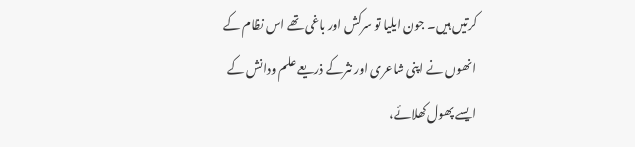کرتیں ہیں۔ جون ایلیا تو سرکش اور باغی تھے اس نظام کے انھوں نے اپنی شاعری اور نثرکے ذریعے علم ودانش کے ایسے پھول کھلائے،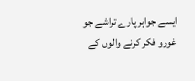ایسے جواہر پارے تراشے جو غورو فکر کرنے والوں کے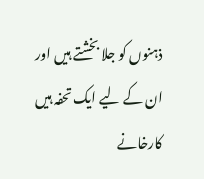ذہنوں کو جلا بخشتے ہیں اور ان کے لیے ایک تحفہ ہیں
کارخانے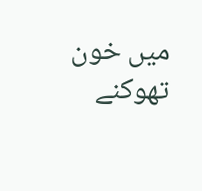میں خون تھوکنے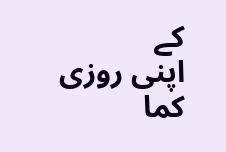کے
اپنی روزی کما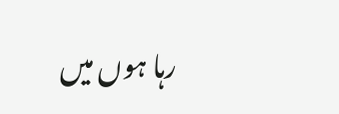رہا ہوں میں